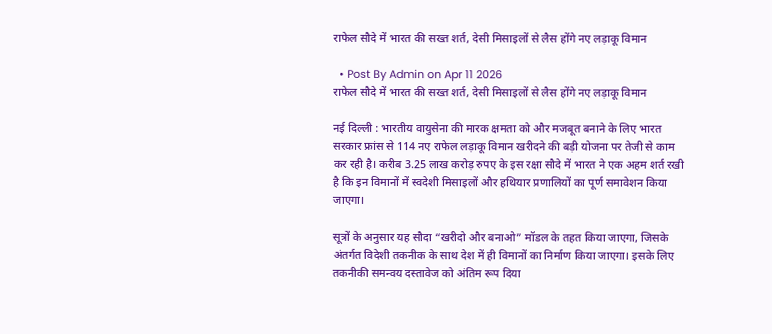राफेल सौदे में भारत की सख्त शर्त, देसी मिसाइलों से लैस होंगे नए लड़ाकू विमान

  • Post By Admin on Apr 11 2026
राफेल सौदे में भारत की सख्त शर्त, देसी मिसाइलों से लैस होंगे नए लड़ाकू विमान

नई दिल्ली : भारतीय वायुसेना की मारक क्षमता को और मजबूत बनाने के लिए भारत सरकार फ्रांस से 114 नए राफेल लड़ाकू विमान खरीदने की बड़ी योजना पर तेजी से काम कर रही है। करीब 3.25 लाख करोड़ रुपए के इस रक्षा सौदे में भारत ने एक अहम शर्त रखी है कि इन विमानों में स्वदेशी मिसाइलों और हथियार प्रणालियों का पूर्ण समावेशन किया जाएगा।

सूत्रों के अनुसार यह सौदा “खरीदो और बनाओ” मॉडल के तहत किया जाएगा, जिसके अंतर्गत विदेशी तकनीक के साथ देश में ही विमानों का निर्माण किया जाएगा। इसके लिए तकनीकी समन्वय दस्तावेज को अंतिम रूप दिया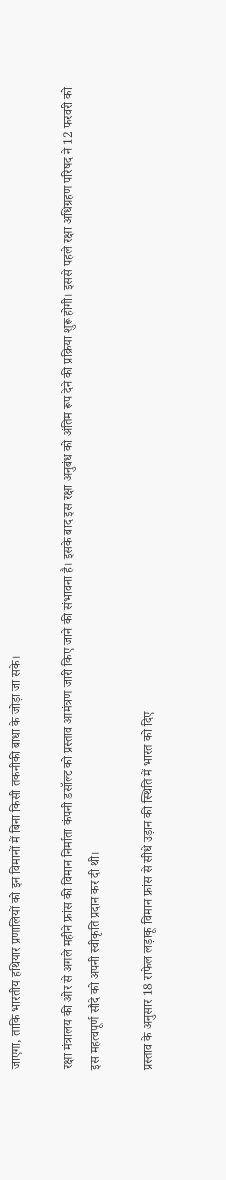जाएगा, ताकि भारतीय हथियार प्रणालियों को इन विमानों में बिना किसी तकनीकी बाधा के जोड़ा जा सके।

रक्षा मंत्रालय की ओर से अगले महीने फ्रांस की विमान निर्माता कंपनी डसॉल्ट को प्रस्ताव आमंत्रण जारी किए जाने की संभावना है। इसके बाद इस रक्षा अनुबंध को अंतिम रूप देने की प्रक्रिया शुरू होगी। इससे पहले रक्षा अधिग्रहण परिषद ने 12 फरवरी को इस महत्वपूर्ण सौदे को अपनी स्वीकृति प्रदान कर दी थी।

प्रस्ताव के अनुसार 18 राफेल लड़ाकू विमान फ्रांस से सीधे उड़ान की स्थिति में भारत को दिए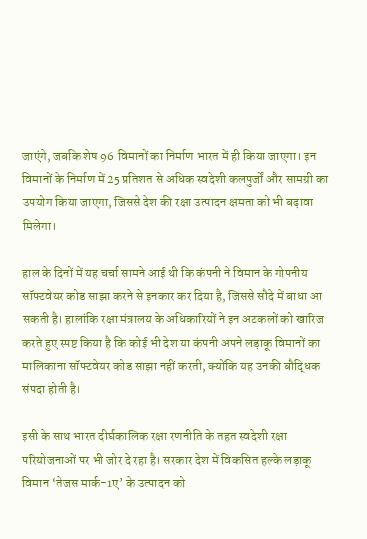जाएंगे, जबकि शेष 96 विमानों का निर्माण भारत में ही किया जाएगा। इन विमानों के निर्माण में 25 प्रतिशत से अधिक स्वदेशी कलपुर्जों और सामग्री का उपयोग किया जाएगा, जिससे देश की रक्षा उत्पादन क्षमता को भी बढ़ावा मिलेगा।

हाल के दिनों में यह चर्चा सामने आई थी कि कंपनी ने विमान के गोपनीय सॉफ्टवेयर कोड साझा करने से इनकार कर दिया है, जिससे सौदे में बाधा आ सकती है। हालांकि रक्षा मंत्रालय के अधिकारियों ने इन अटकलों को खारिज करते हुए स्पष्ट किया है कि कोई भी देश या कंपनी अपने लड़ाकू विमानों का मालिकाना सॉफ्टवेयर कोड साझा नहीं करती, क्योंकि यह उनकी बौद्धिक संपदा होती है।

इसी के साथ भारत दीर्घकालिक रक्षा रणनीति के तहत स्वदेशी रक्षा परियोजनाओं पर भी जोर दे रहा है। सरकार देश में विकसित हल्के लड़ाकू विमान ‘तेजस मार्क-1ए’ के उत्पादन को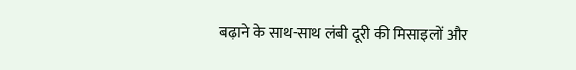बढ़ाने के साथ-साथ लंबी दूरी की मिसाइलों और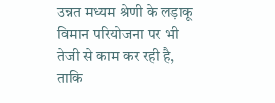उन्नत मध्यम श्रेणी के लड़ाकू विमान परियोजना पर भी तेजी से काम कर रही है, ताकि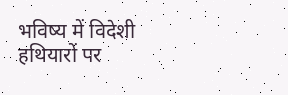भविष्य में विदेशी हथियारों पर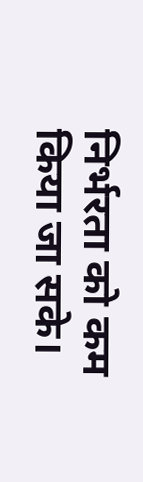निर्भरता को कम किया जा सके।